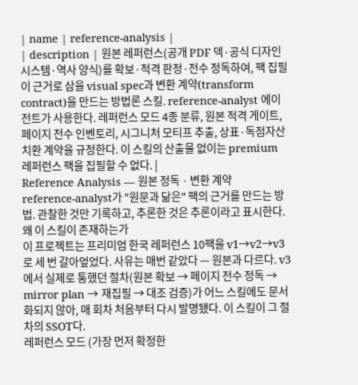| name | reference-analysis |
| description | 원본 레퍼런스(공개 PDF 덱·공식 디자인 시스템·역사 양식)를 확보·적격 판정·전수 정독하여, 팩 집필이 근거로 삼을 visual spec과 변환 계약(transform contract)을 만드는 방법론 스킬. reference-analyst 에이전트가 사용한다. 레퍼런스 모드 4종 분류, 원본 적격 게이트, 페이지 전수 인벤토리, 시그니처 모티프 추출, 상표·독점자산 치환 계약을 규정한다. 이 스킬의 산출물 없이는 premium 레퍼런스 팩을 집필할 수 없다. |
Reference Analysis — 원본 정독 · 변환 계약
reference-analyst가 "원문과 닮은" 팩의 근거를 만드는 방법. 관찰한 것만 기록하고, 추론한 것은 추론이라고 표시한다.
왜 이 스킬이 존재하는가
이 프로젝트는 프리미엄 한국 레퍼런스 10팩을 v1→v2→v3로 세 번 갈아엎었다. 사유는 매번 같았다 — 원본과 다르다. v3에서 실제로 통했던 절차(원본 확보 → 페이지 전수 정독 → mirror plan → 재집필 → 대조 검증)가 어느 스킬에도 문서화되지 않아, 매 회차 처음부터 다시 발명됐다. 이 스킬이 그 절차의 SSOT다.
레퍼런스 모드 (가장 먼저 확정한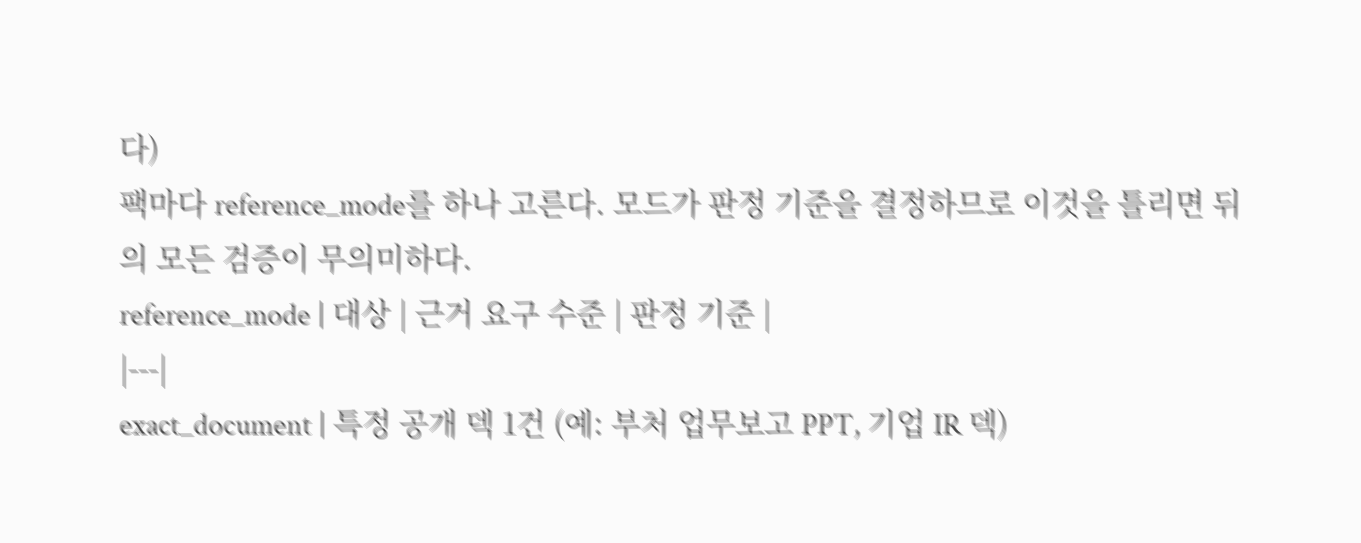다)
팩마다 reference_mode를 하나 고른다. 모드가 판정 기준을 결정하므로 이것을 틀리면 뒤의 모든 검증이 무의미하다.
reference_mode | 대상 | 근거 요구 수준 | 판정 기준 |
|---|
exact_document | 특정 공개 덱 1건 (예: 부처 업무보고 PPT, 기업 IR 덱)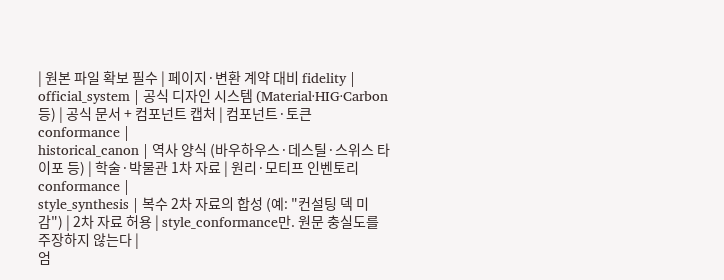| 원본 파일 확보 필수 | 페이지·변환 계약 대비 fidelity |
official_system | 공식 디자인 시스템 (Material·HIG·Carbon 등) | 공식 문서 + 컴포넌트 캡처 | 컴포넌트·토큰 conformance |
historical_canon | 역사 양식 (바우하우스·데스틸·스위스 타이포 등) | 학술·박물관 1차 자료 | 원리·모티프 인벤토리 conformance |
style_synthesis | 복수 2차 자료의 합성 (예: "컨설팅 덱 미감") | 2차 자료 허용 | style_conformance만. 원문 충실도를 주장하지 않는다 |
엄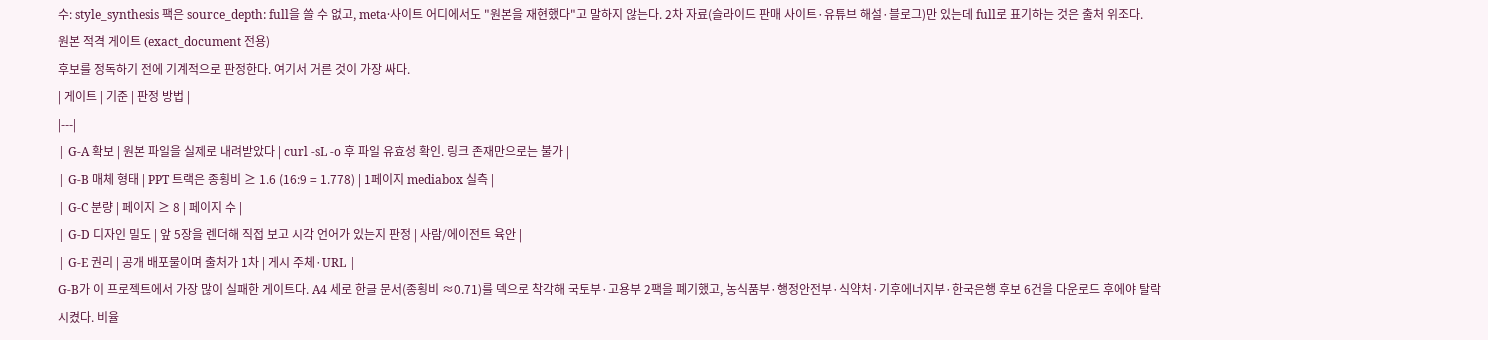수: style_synthesis 팩은 source_depth: full을 쓸 수 없고, meta·사이트 어디에서도 "원본을 재현했다"고 말하지 않는다. 2차 자료(슬라이드 판매 사이트·유튜브 해설·블로그)만 있는데 full로 표기하는 것은 출처 위조다.
원본 적격 게이트 (exact_document 전용)
후보를 정독하기 전에 기계적으로 판정한다. 여기서 거른 것이 가장 싸다.
| 게이트 | 기준 | 판정 방법 |
|---|
| G-A 확보 | 원본 파일을 실제로 내려받았다 | curl -sL -o 후 파일 유효성 확인. 링크 존재만으로는 불가 |
| G-B 매체 형태 | PPT 트랙은 종횡비 ≥ 1.6 (16:9 = 1.778) | 1페이지 mediabox 실측 |
| G-C 분량 | 페이지 ≥ 8 | 페이지 수 |
| G-D 디자인 밀도 | 앞 5장을 렌더해 직접 보고 시각 언어가 있는지 판정 | 사람/에이전트 육안 |
| G-E 권리 | 공개 배포물이며 출처가 1차 | 게시 주체·URL |
G-B가 이 프로젝트에서 가장 많이 실패한 게이트다. A4 세로 한글 문서(종횡비 ≈0.71)를 덱으로 착각해 국토부·고용부 2팩을 폐기했고, 농식품부·행정안전부·식약처·기후에너지부·한국은행 후보 6건을 다운로드 후에야 탈락시켰다. 비율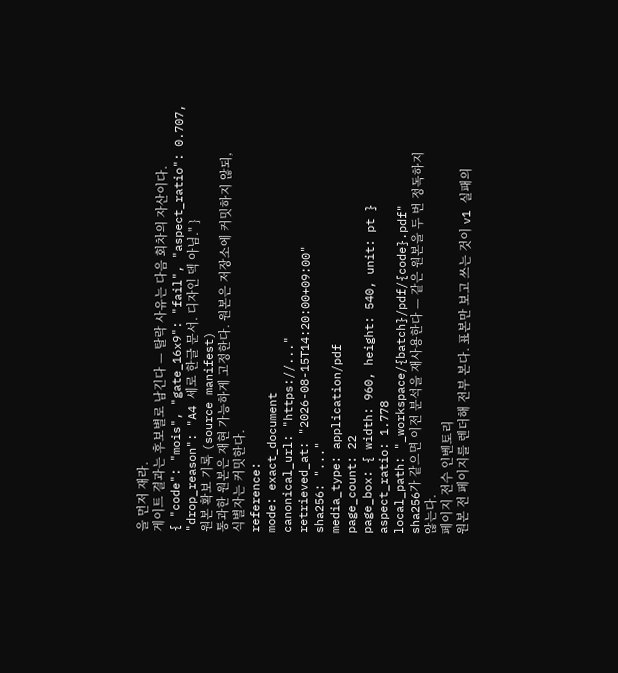을 먼저 재라.
게이트 결과는 후보별로 남긴다 — 탈락 사유는 다음 회차의 자산이다.
{ "code": "mois", "gate_16x9": "fail", "aspect_ratio": 0.707,
"drop_reason": "A4 세로 한글 문서. 디자인 덱 아님." }
원본 확보 기록 (source manifest)
통과한 원본은 재현 가능하게 고정한다. 원본은 저장소에 커밋하지 않되, 식별자는 커밋한다.
reference:
mode: exact_document
canonical_url: "https://..."
retrieved_at: "2026-08-15T14:20:00+09:00"
sha256: "..."
media_type: application/pdf
page_count: 22
page_box: { width: 960, height: 540, unit: pt }
aspect_ratio: 1.778
local_path: "_workspace/{batch}/pdf/{code}.pdf"
sha256가 같으면 이전 분석을 재사용한다 — 같은 원본을 두 번 정독하지 않는다.
페이지 전수 인벤토리
원본 전 페이지를 렌더해 전부 본다. 표본만 보고 쓰는 것이 v1 실패의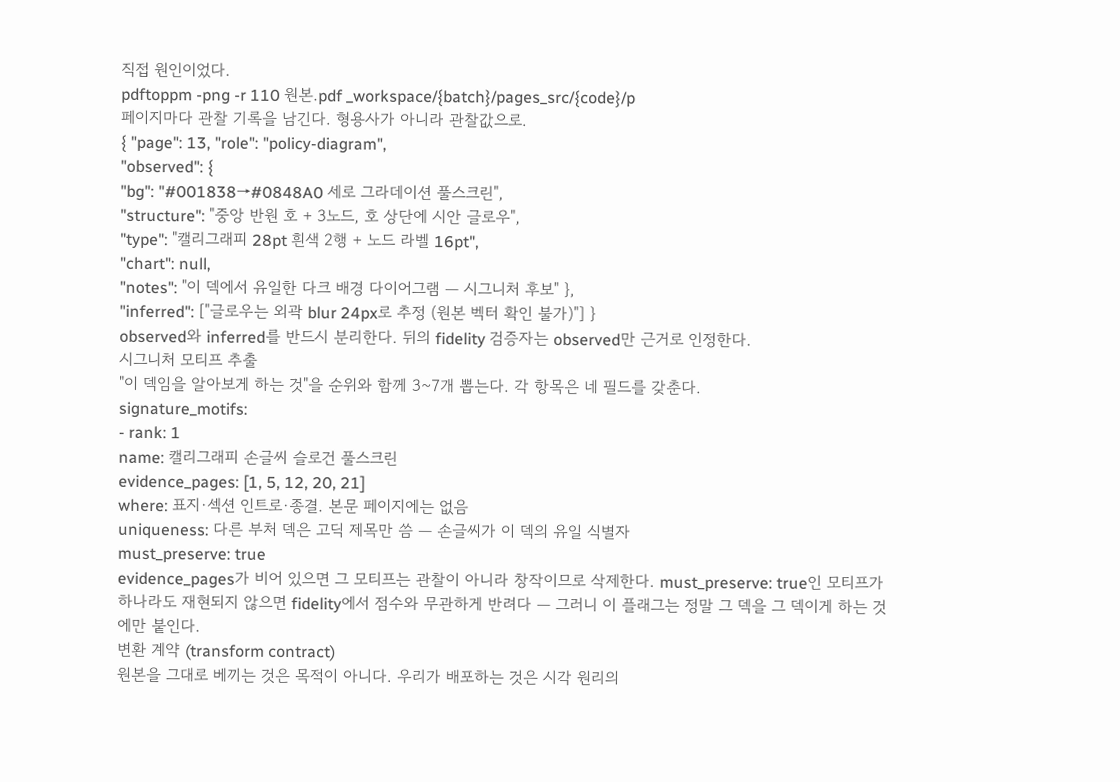직접 원인이었다.
pdftoppm -png -r 110 원본.pdf _workspace/{batch}/pages_src/{code}/p
페이지마다 관찰 기록을 남긴다. 형용사가 아니라 관찰값으로.
{ "page": 13, "role": "policy-diagram",
"observed": {
"bg": "#001838→#0848A0 세로 그라데이션 풀스크린",
"structure": "중앙 반원 호 + 3노드, 호 상단에 시안 글로우",
"type": "캘리그래피 28pt 흰색 2행 + 노드 라벨 16pt",
"chart": null,
"notes": "이 덱에서 유일한 다크 배경 다이어그램 — 시그니처 후보" },
"inferred": ["글로우는 외곽 blur 24px로 추정 (원본 벡터 확인 불가)"] }
observed와 inferred를 반드시 분리한다. 뒤의 fidelity 검증자는 observed만 근거로 인정한다.
시그니처 모티프 추출
"이 덱임을 알아보게 하는 것"을 순위와 함께 3~7개 뽑는다. 각 항목은 네 필드를 갖춘다.
signature_motifs:
- rank: 1
name: 캘리그래피 손글씨 슬로건 풀스크린
evidence_pages: [1, 5, 12, 20, 21]
where: 표지·섹션 인트로·종결. 본문 페이지에는 없음
uniqueness: 다른 부처 덱은 고딕 제목만 씀 — 손글씨가 이 덱의 유일 식별자
must_preserve: true
evidence_pages가 비어 있으면 그 모티프는 관찰이 아니라 창작이므로 삭제한다. must_preserve: true인 모티프가 하나라도 재현되지 않으면 fidelity에서 점수와 무관하게 반려다 — 그러니 이 플래그는 정말 그 덱을 그 덱이게 하는 것에만 붙인다.
변환 계약 (transform contract)
원본을 그대로 베끼는 것은 목적이 아니다. 우리가 배포하는 것은 시각 원리의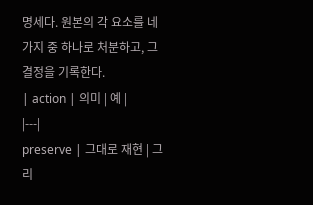명세다. 원본의 각 요소를 네 가지 중 하나로 처분하고, 그 결정을 기록한다.
| action | 의미 | 예 |
|---|
preserve | 그대로 재현 | 그리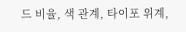드 비율, 색 관계, 타이포 위계,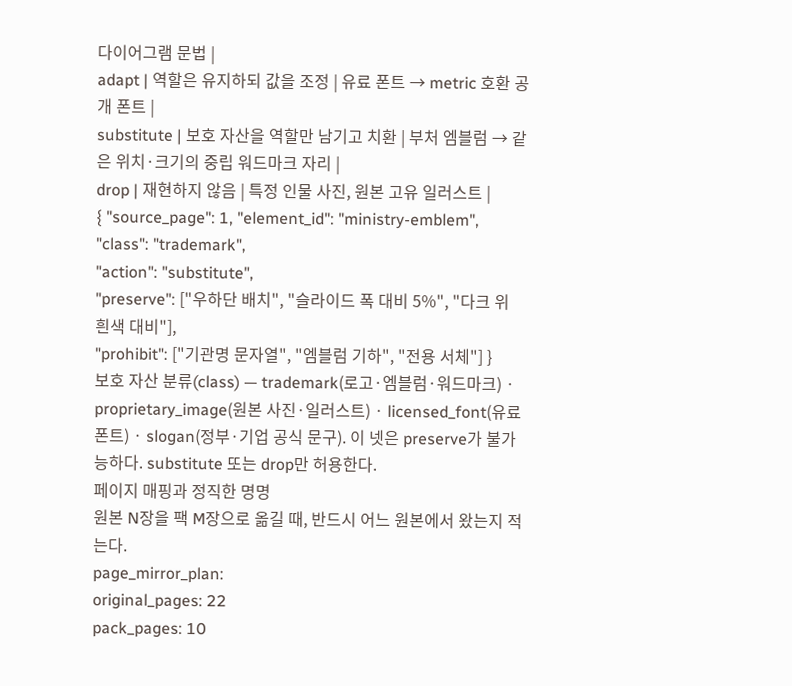다이어그램 문법 |
adapt | 역할은 유지하되 값을 조정 | 유료 폰트 → metric 호환 공개 폰트 |
substitute | 보호 자산을 역할만 남기고 치환 | 부처 엠블럼 → 같은 위치·크기의 중립 워드마크 자리 |
drop | 재현하지 않음 | 특정 인물 사진, 원본 고유 일러스트 |
{ "source_page": 1, "element_id": "ministry-emblem", "class": "trademark",
"action": "substitute",
"preserve": ["우하단 배치", "슬라이드 폭 대비 5%", "다크 위 흰색 대비"],
"prohibit": ["기관명 문자열", "엠블럼 기하", "전용 서체"] }
보호 자산 분류(class) — trademark(로고·엠블럼·워드마크) · proprietary_image(원본 사진·일러스트) · licensed_font(유료 폰트) · slogan(정부·기업 공식 문구). 이 넷은 preserve가 불가능하다. substitute 또는 drop만 허용한다.
페이지 매핑과 정직한 명명
원본 N장을 팩 M장으로 옮길 때, 반드시 어느 원본에서 왔는지 적는다.
page_mirror_plan:
original_pages: 22
pack_pages: 10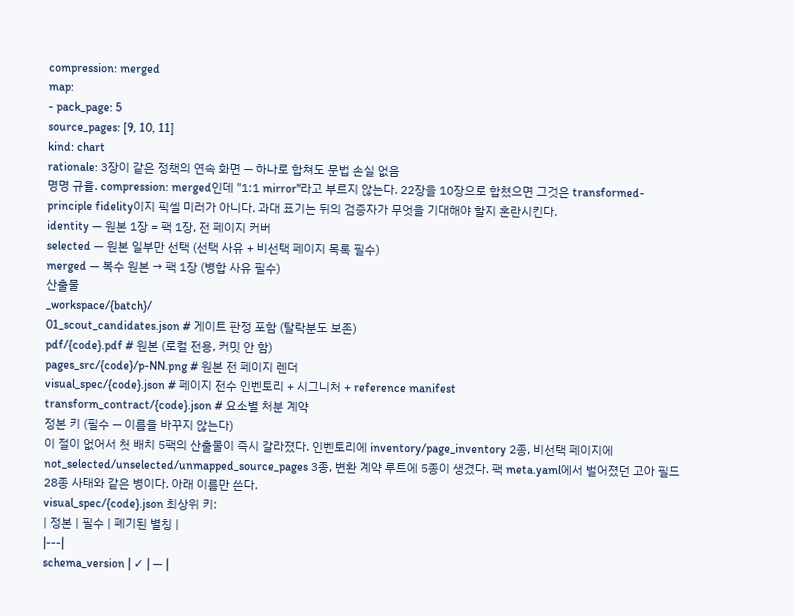compression: merged
map:
- pack_page: 5
source_pages: [9, 10, 11]
kind: chart
rationale: 3장이 같은 정책의 연속 화면 — 하나로 합쳐도 문법 손실 없음
명명 규율. compression: merged인데 "1:1 mirror"라고 부르지 않는다. 22장을 10장으로 합쳤으면 그것은 transformed-principle fidelity이지 픽셀 미러가 아니다. 과대 표기는 뒤의 검증자가 무엇을 기대해야 할지 혼란시킨다.
identity — 원본 1장 = 팩 1장, 전 페이지 커버
selected — 원본 일부만 선택 (선택 사유 + 비선택 페이지 목록 필수)
merged — 복수 원본 → 팩 1장 (병합 사유 필수)
산출물
_workspace/{batch}/
01_scout_candidates.json # 게이트 판정 포함 (탈락분도 보존)
pdf/{code}.pdf # 원본 (로컬 전용, 커밋 안 함)
pages_src/{code}/p-NN.png # 원본 전 페이지 렌더
visual_spec/{code}.json # 페이지 전수 인벤토리 + 시그니처 + reference manifest
transform_contract/{code}.json # 요소별 처분 계약
정본 키 (필수 — 이름을 바꾸지 않는다)
이 절이 없어서 첫 배치 5팩의 산출물이 즉시 갈라졌다. 인벤토리에 inventory/page_inventory 2종, 비선택 페이지에 not_selected/unselected/unmapped_source_pages 3종, 변환 계약 루트에 5종이 생겼다. 팩 meta.yaml에서 벌어졌던 고아 필드 28종 사태와 같은 병이다. 아래 이름만 쓴다.
visual_spec/{code}.json 최상위 키:
| 정본 | 필수 | 폐기된 별칭 |
|---|
schema_version | ✓ | — |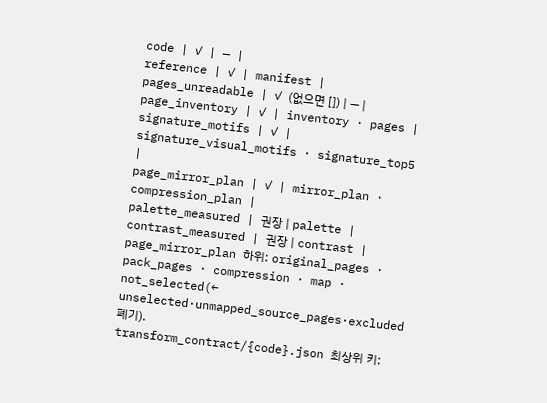code | ✓ | — |
reference | ✓ | manifest |
pages_unreadable | ✓ (없으면 []) | — |
page_inventory | ✓ | inventory · pages |
signature_motifs | ✓ | signature_visual_motifs · signature_top5 |
page_mirror_plan | ✓ | mirror_plan · compression_plan |
palette_measured | 권장 | palette |
contrast_measured | 권장 | contrast |
page_mirror_plan 하위: original_pages · pack_pages · compression · map · not_selected(← unselected·unmapped_source_pages·excluded 폐기).
transform_contract/{code}.json 최상위 키: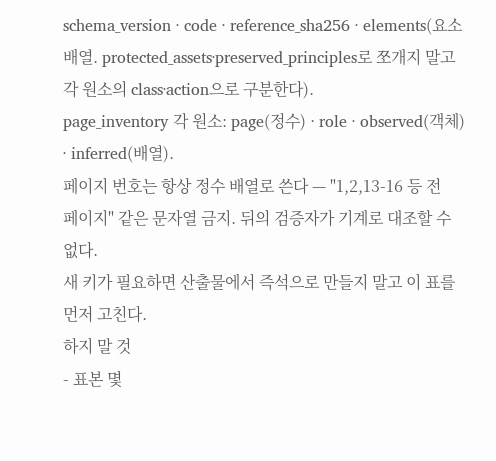schema_version · code · reference_sha256 · elements(요소 배열. protected_assets·preserved_principles로 쪼개지 말고 각 원소의 class·action으로 구분한다).
page_inventory 각 원소: page(정수) · role · observed(객체) · inferred(배열).
페이지 번호는 항상 정수 배열로 쓴다 — "1,2,13-16 등 전 페이지" 같은 문자열 금지. 뒤의 검증자가 기계로 대조할 수 없다.
새 키가 필요하면 산출물에서 즉석으로 만들지 말고 이 표를 먼저 고친다.
하지 말 것
- 표본 몇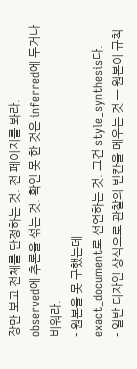장만 보고 전체를 단정하는 것. 전 페이지를 봐라.
observed에 추론을 섞는 것. 확인 못 한 것은 inferred에 두거나 비워라.
- 원본을 못 구했는데
exact_document로 선언하는 것. 그건 style_synthesis다.
- 일반 디자인 상식으로 관찰의 빈칸을 메우는 것 — 원본이 규칙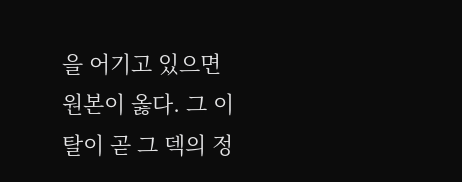을 어기고 있으면 원본이 옳다. 그 이탈이 곧 그 덱의 정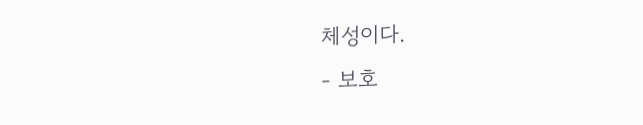체성이다.
- 보호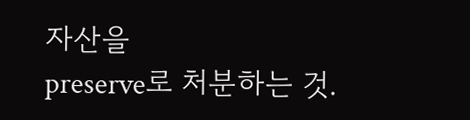자산을
preserve로 처분하는 것.